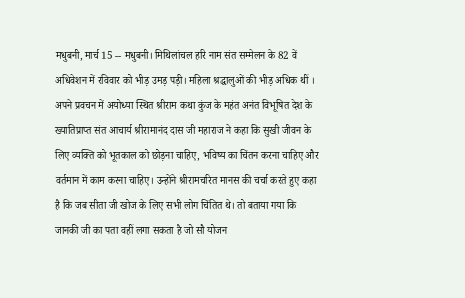मधुबनी, मार्च 15 -- मधुबनी। मिथिलांचल हरि नाम संत सम्मेलन के 82 वें अधिवेशन में रविवार को भीड़ उमड़ पड़ी। महिला श्रद्धालुओं की भीड़ अधिक थीं । अपने प्रवचन में अयोध्या स्थित श्रीराम कथा कुंज के महंत अनंत विभूषित देश के ख्यातिप्राप्त संत आचार्य श्रीरामानंद दास जी महाराज ने कहा कि सुखी जीवन के लिए व्यक्ति को भूतकाल को छोड़ना चाहिए, भविष्य का चिंतन करना चाहिए और वर्तमान में काम करना चाहिए। उन्होंने श्रीरामचरित मानस की चर्चा करते हुए कहा है कि जब सीता जी खोज के लिए सभी लोग चिंतित थे। तो बताया गया कि जानकी जी का पता वहीं लगा सकता है जो सौ योजन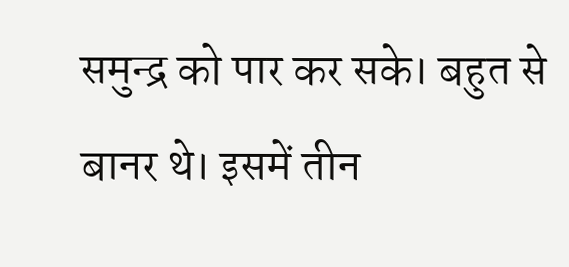समुन्द्र को पार कर सके। बहुत से बानर थे। इसमें तीन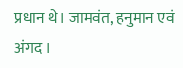प्रधान थे। जामवंत, हनुमान एवं अंगद ।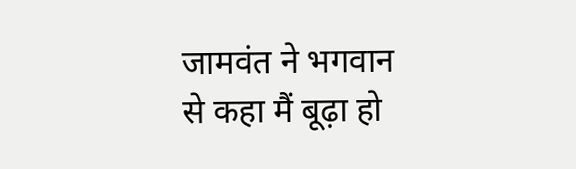जामवंत ने भगवान से कहा मैं बूढ़ा हो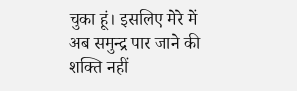चुका हूं। इसलिए मेरे में अब समुन्द्र पार जाने की शक्ति नहीं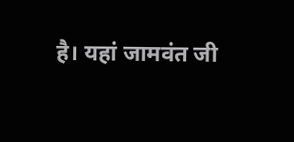है। यहां जामवंत जी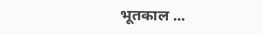भूतकाल ...